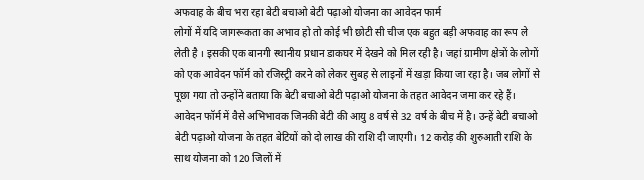अफवाह के बीच भरा रहा बेटी बचाओ बेटी पढ़ाओ योजना का आवेदन फार्म
लोगों में यदि जागरूकता का अभाव हो तो कोई भी छोटी सी चीज एक बहुत बड़ी अफवाह का रूप ले लेती है । इसकी एक बानगी स्थानीय प्रधान डाकघर में देखने को मिल रही है। जहां ग्रामीण क्षेत्रों के लोगों को एक आवेदन फॉर्म को रजिस्ट्री करने को लेकर सुबह से लाइनों में खड़ा किया जा रहा है। जब लोगों से पूछा गया तो उन्होंने बताया कि बेटी बचाओ बेटी पढ़ाओ योजना के तहत आवेदन जमा कर रहे हैं। आवेदन फॉर्म में वैसे अभिभावक जिनकी बेटी की आयु 8 वर्ष से 32 वर्ष के बीच में है। उन्हें बेटी बचाओ बेटी पढ़ाओ योजना के तहत बेटियों को दो लाख की राशि दी जाएगी। 12 करोड़ की शुरुआती राशि के साथ योजना को 120 जिलों में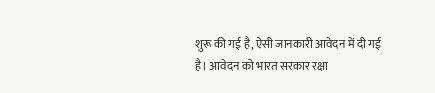शुरू की गई है, ऐसी जानकारी आवेदन में दी गई है। आवेदन को भारत सरकार रक्षा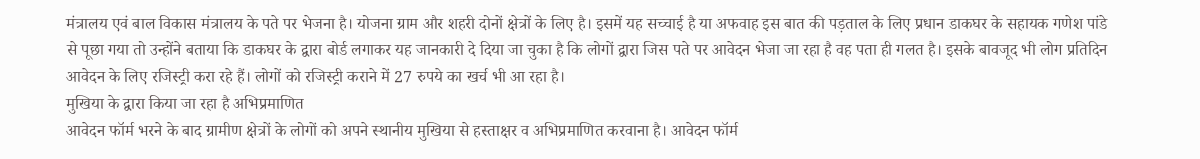मंत्रालय एवं बाल विकास मंत्रालय के पते पर भेजना है। योजना ग्राम और शहरी दोनों क्षेत्रों के लिए है। इसमें यह सच्चाई है या अफवाह इस बात की पड़ताल के लिए प्रधान डाकघर के सहायक गणेश पांडे से पूछा गया तो उन्होंने बताया कि डाकघर के द्वारा बोर्ड लगाकर यह जानकारी दे दिया जा चुका है कि लोगों द्वारा जिस पते पर आवेदन भेजा जा रहा है वह पता ही गलत है। इसके बावजूद भी लोग प्रतिदिन आवेदन के लिए रजिस्ट्री करा रहे हैं। लोगों को रजिस्ट्री कराने में 27 रुपये का खर्च भी आ रहा है।
मुखिया के द्वारा किया जा रहा है अभिप्रमाणित
आवेदन फॉर्म भरने के बाद ग्रामीण क्षेत्रों के लोगों को अपने स्थानीय मुखिया से हस्ताक्षर व अभिप्रमाणित करवाना है। आवेदन फॉर्म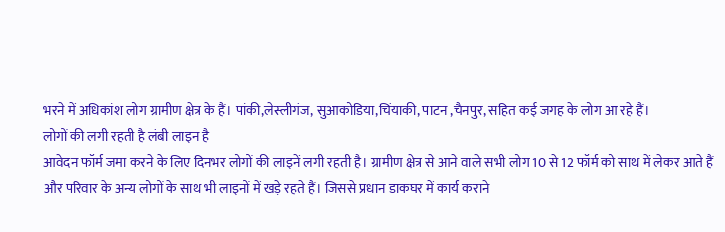भरने में अधिकांश लोग ग्रामीण क्षेत्र के हैं। पांकी,लेस्लीगंज, सुआकोडिया,चिंयाकी, पाटन ,चैनपुर, सहित कई जगह के लोग आ रहे हैं।
लोगों की लगी रहती है लंबी लाइन है
आवेदन फॉर्म जमा करने के लिए दिनभर लोगों की लाइनें लगी रहती है। ग्रामीण क्षेत्र से आने वाले सभी लोग 10 से 12 फॉर्म को साथ में लेकर आते हैं और परिवार के अन्य लोगों के साथ भी लाइनों में खड़े रहते हैं। जिससे प्रधान डाकघर में कार्य कराने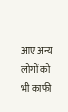आए अन्य लोगों को भी काफी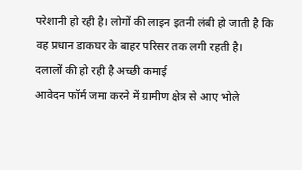परेशानी हो रही है। लोगों की लाइन इतनी लंबी हो जाती है कि वह प्रधान डाकघर के बाहर परिसर तक लगी रहती है।
दलालों की हो रही है अच्छी कमाई
आवेदन फॉर्म जमा करने में ग्रामीण क्षेत्र से आए भोले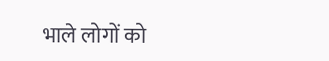भाले लोगों को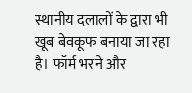स्थानीय दलालों के द्वारा भी खूब बेवकूफ बनाया जा रहा है। फॉर्म भरने और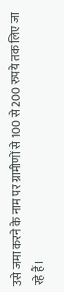उसे जमा करने के नाम पर ग्रामीणों से 100 से 200 रुपये तक लिए जा रहे हैं।